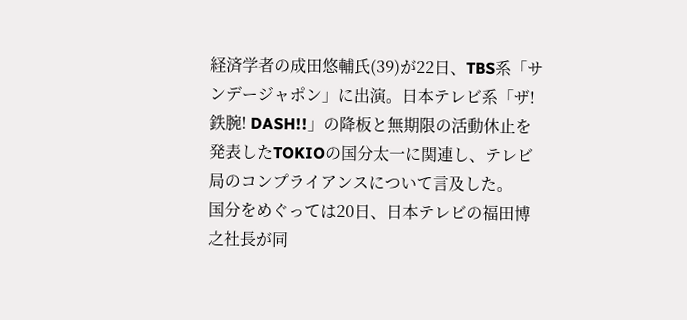経済学者の成田悠輔氏(39)が22日、TBS系「サンデージャポン」に出演。日本テレビ系「ザ! 鉄腕! DASH!!」の降板と無期限の活動休止を発表したTOKIOの国分太一に関連し、テレビ局のコンプライアンスについて言及した。
国分をめぐっては20日、日本テレビの福田博之社長が同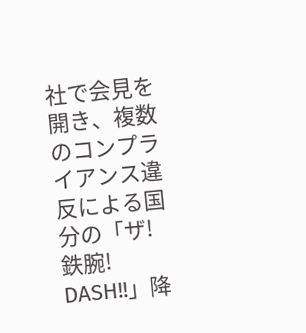社で会見を開き、複数のコンプライアンス違反による国分の「ザ! 鉄腕! DASH!!」降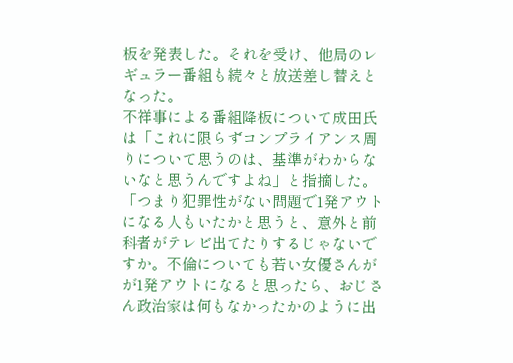板を発表した。それを受け、他局のレギュラー番組も続々と放送差し替えとなった。
不祥事による番組降板について成田氏は「これに限らずコンプライアンス周りについて思うのは、基準がわからないなと思うんですよね」と指摘した。「つまり犯罪性がない問題で1発アウトになる人もいたかと思うと、意外と前科者がテレビ出てたりするじゃないですか。不倫についても若い女優さんがが1発アウトになると思ったら、おじさん政治家は何もなかったかのように出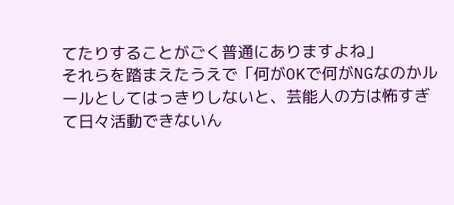てたりすることがごく普通にありますよね」
それらを踏まえたうえで「何がOKで何がNGなのかルールとしてはっきりしないと、芸能人の方は怖すぎて日々活動できないん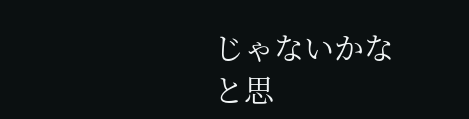じゃないかなと思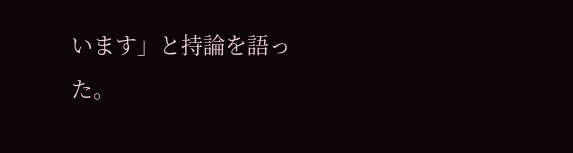います」と持論を語った。